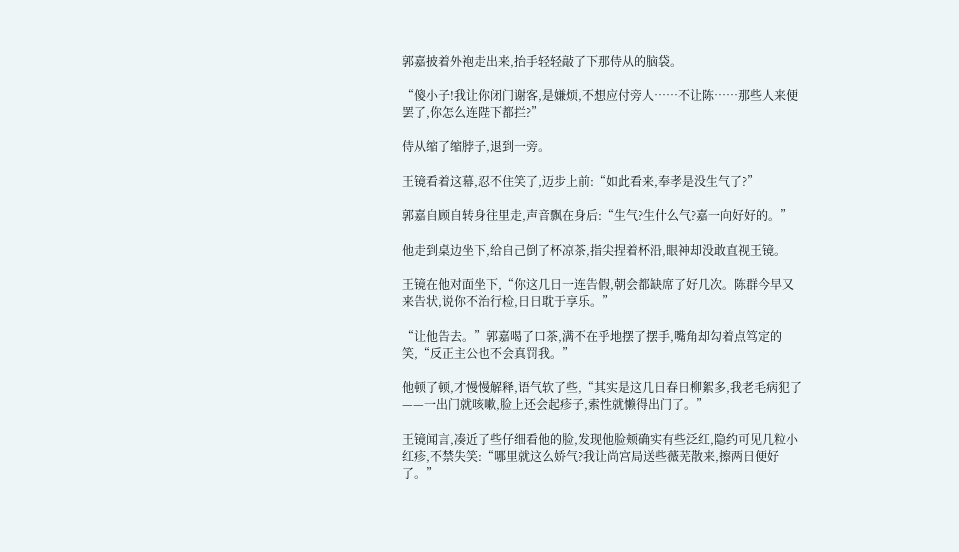郭嘉披着外袍走出来,抬手轻轻敲了下那侍从的脑袋。

“傻小子!我让你闭门谢客,是嫌烦,不想应付旁人……不让陈……那些人来便罢了,你怎么连陛下都拦?”

侍从缩了缩脖子,退到一旁。

王镜看着这幕,忍不住笑了,迈步上前:“如此看来,奉孝是没生气了?”

郭嘉自顾自转身往里走,声音飘在身后:“生气?生什么气?嘉一向好好的。”

他走到桌边坐下,给自己倒了杯凉茶,指尖捏着杯沿,眼神却没敢直视王镜。

王镜在他对面坐下,“你这几日一连告假,朝会都缺席了好几次。陈群今早又来告状,说你不治行检,日日耽于享乐。”

“让他告去。”郭嘉喝了口茶,满不在乎地摆了摆手,嘴角却勾着点笃定的笑,“反正主公也不会真罚我。”

他顿了顿,才慢慢解释,语气软了些,“其实是这几日春日柳絮多,我老毛病犯了——一出门就咳嗽,脸上还会起疹子,索性就懒得出门了。”

王镜闻言,凑近了些仔细看他的脸,发现他脸颊确实有些泛红,隐约可见几粒小红疹,不禁失笑:“哪里就这么娇气?我让尚宫局送些薇芜散来,擦两日便好了。”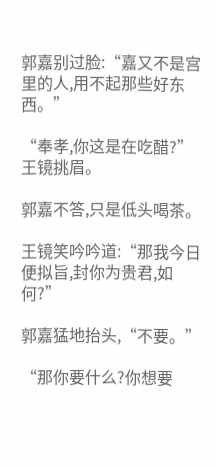郭嘉别过脸:“嘉又不是宫里的人,用不起那些好东西。”

“奉孝,你这是在吃醋?”王镜挑眉。

郭嘉不答,只是低头喝茶。

王镜笑吟吟道:“那我今日便拟旨,封你为贵君,如何?”

郭嘉猛地抬头,“不要。”

“那你要什么?你想要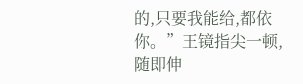的,只要我能给,都依你。”王镜指尖一顿,随即伸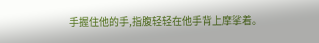手握住他的手,指腹轻轻在他手背上摩挲着。